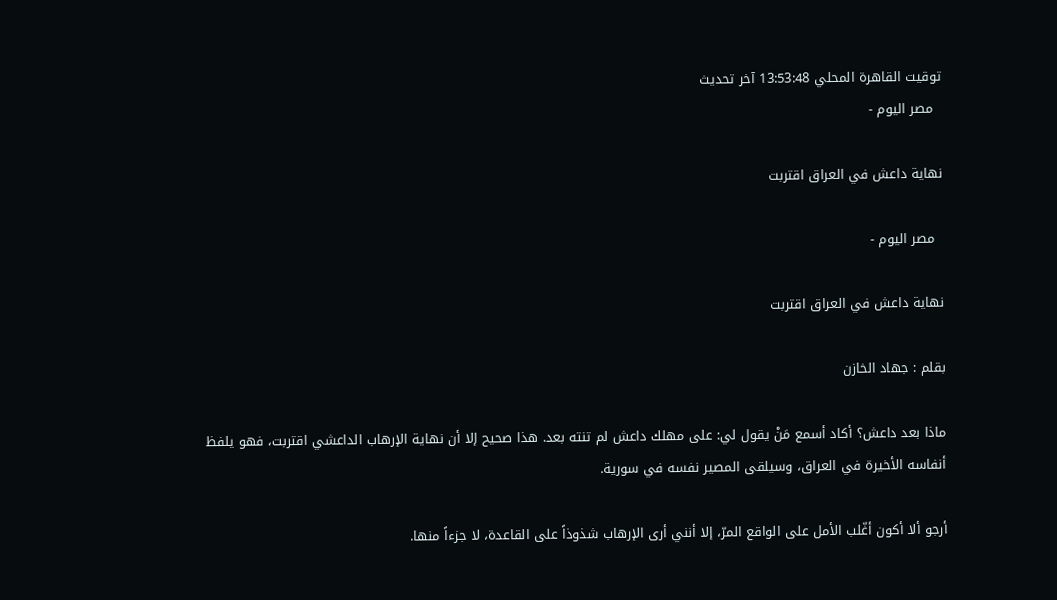توقيت القاهرة المحلي 13:53:48 آخر تحديث
  مصر اليوم -

نهاية داعش في العراق اقتربت

  مصر اليوم -

نهاية داعش في العراق اقتربت

بقلم : جهاد الخازن

ماذا بعد داعش؟ أكاد أسمع مَنْ يقول لي: على مهلك داعش لم تنته بعد. هذا صحيح إلا أن نهاية الإرهاب الداعشي اقتربت، فهو يلفظ أنفاسه الأخيرة في العراق، وسيلقى المصير نفسه في سورية.

أرجو ألا أكون أغّلب الأمل على الواقع المرّ، إلا أنني أرى الإرهاب شذوذاً على القاعدة، لا جزءاً منها.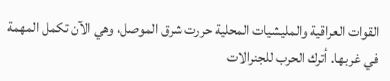القوات العراقية والمليشيات المحلية حررت شرق الموصل، وهي الآن تكمل المهمة في غربها. أترك الحرب للجنرالات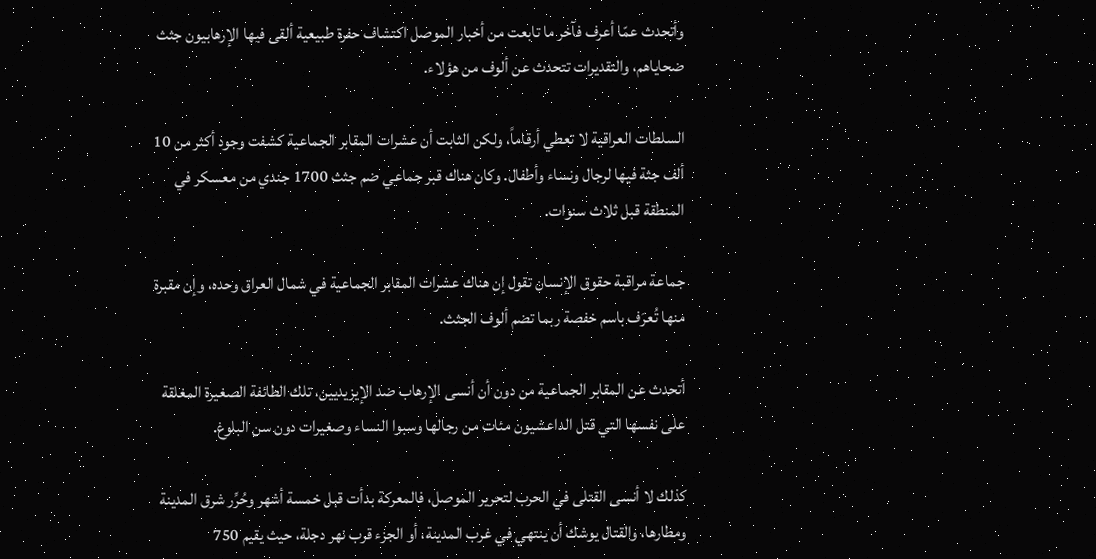وأتحدث عمّا أعرف فآخر ما تابعت من أخبار الموصل اكتشاف حفرة طبيعية ألقى فيها الإرهابيون جثث ضحاياهم، والتقديرات تتحدث عن ألوف من هؤلاء.

السلطات العراقية لا تعطي أرقاماً، ولكن الثابت أن عشرات المقابر الجماعية كشفت وجود أكثر من 10 ألف جثة فيها لرجال ونساء وأطفال. وكان هناك قبر جماعي ضم جثث 1700 جندي من معسكر في المنطقة قبل ثلاث سنوات.

جماعة مراقبة حقوق الإنسان تقول إن هناك عشرات المقابر الجماعية في شمال العراق وحده، وإن مقبرة منها تُعرَف باسم خفصة ربما تضم ألوف الجثث.

أتحدث عن المقابر الجماعية من دون أن أنسى الإرهاب ضد الإيزيديين، تلك الطائفة الصغيرة المغلقة على نفسها التي قتل الداعشيون مئات من رجالها وسبوا النساء وصغيرات دون سن البلوغ.

كذلك لا أنسى القتلى في الحرب لتحرير الموصل، فالمعركة بدأت قبل خمسة أشهر وحُرِّر شرق المدينة ومطارها، والقتال يوشك أن ينتهي في غرب المدينة، أو الجزء قرب نهر دجلة، حيث يقيم 750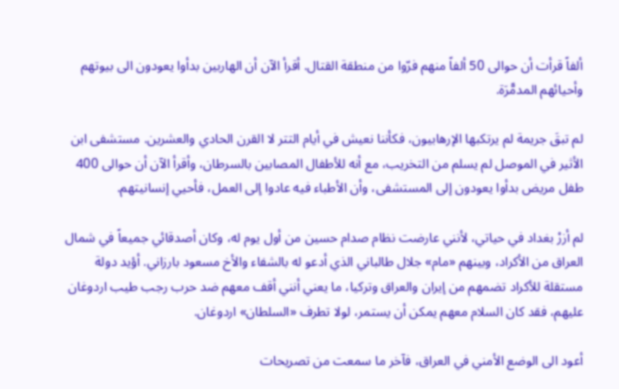ألفاً قرأت أن حوالى 50 ألفاً منهم فرّوا من منطقة القتال. أقرأ الآن أن الهاربين بدأوا يعودون الى بيوتهم وأحيائهم المدمًّرَة.

لم تبقَ جريمة لم يرتكبها الإرهابيون، فكأننا نعيش في أيام التتر لا القرن الحادي والعشرين. مستشفى ابن الأثير في الموصل لم يسلم من التخريب، مع أنه للأطفال المصابين بالسرطان، وأقرأ الآن أن حوالى 400 طفل مريض بدأوا يعودون إلى المستشفى، وأن الأطباء فيه عادوا إلى العمل، فأحيي إنسانيتهم.

لم أزرْ بغداد في حياتي، لأنني عارضت نظام صدام حسين من أول يوم له، وكان أصدقائي جميعاً في شمال العراق من الأكراد، وبينهم «مام» جلال طالباني الذي أدعو له بالشفاء والأخ مسعود بارزاني. أؤيد دولة مستقلة للأكراد تضمهم من إيران والعراق وتركيا، ما يعني أنني أقف معهم ضد حرب رجب طيب اردوغان عليهم، فقد كان السلام معهم يمكن أن يستمر، لولا تطرف «السلطان» اردوغان.

أعود الى الوضع الأمني في العراق، فآخر ما سمعت من تصريحات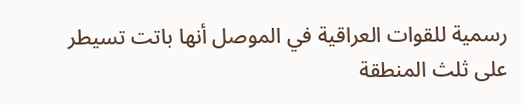رسمية للقوات العراقية في الموصل أنها باتت تسيطر على ثلث المنطقة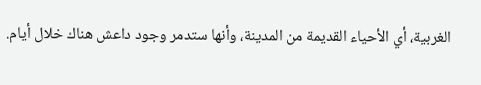الغربية، أي الأحياء القديمة من المدينة، وأنها ستدمر وجود داعش هناك خلال أيام.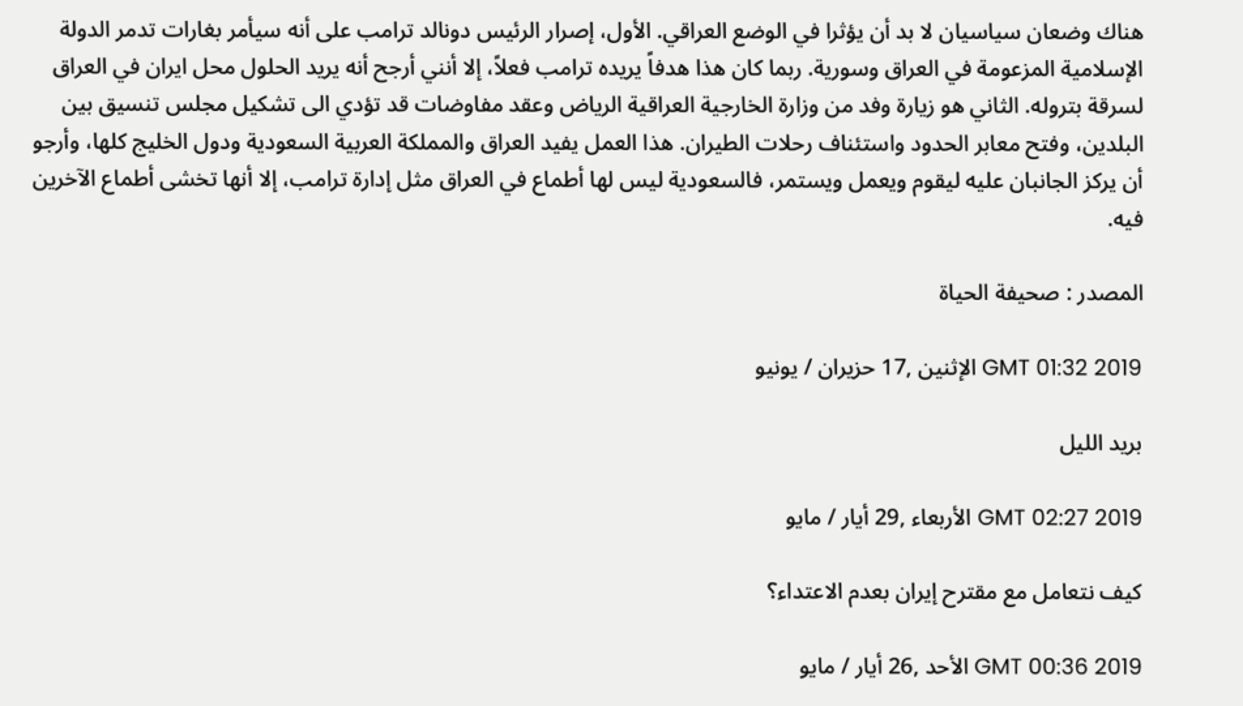هناك وضعان سياسيان لا بد أن يؤثرا في الوضع العراقي. الأول، إصرار الرئيس دونالد ترامب على أنه سيأمر بغارات تدمر الدولة الإسلامية المزعومة في العراق وسورية. ربما كان هذا هدفاً يريده ترامب فعلاً، إلا أنني أرجح أنه يريد الحلول محل ايران في العراق لسرقة بتروله. الثاني هو زيارة وفد من وزارة الخارجية العراقية الرياض وعقد مفاوضات قد تؤدي الى تشكيل مجلس تنسيق بين البلدين، وفتح معابر الحدود واستئناف رحلات الطيران. هذا العمل يفيد العراق والمملكة العربية السعودية ودول الخليج كلها، وأرجو أن يركز الجانبان عليه ليقوم ويعمل ويستمر، فالسعودية ليس لها أطماع في العراق مثل إدارة ترامب، إلا أنها تخشى أطماع الآخرين فيه.

المصدر : صحيفة الحياة

GMT 01:32 2019 الإثنين ,17 حزيران / يونيو

بريد الليل

GMT 02:27 2019 الأربعاء ,29 أيار / مايو

كيف نتعامل مع مقترح إيران بعدم الاعتداء؟

GMT 00:36 2019 الأحد ,26 أيار / مايو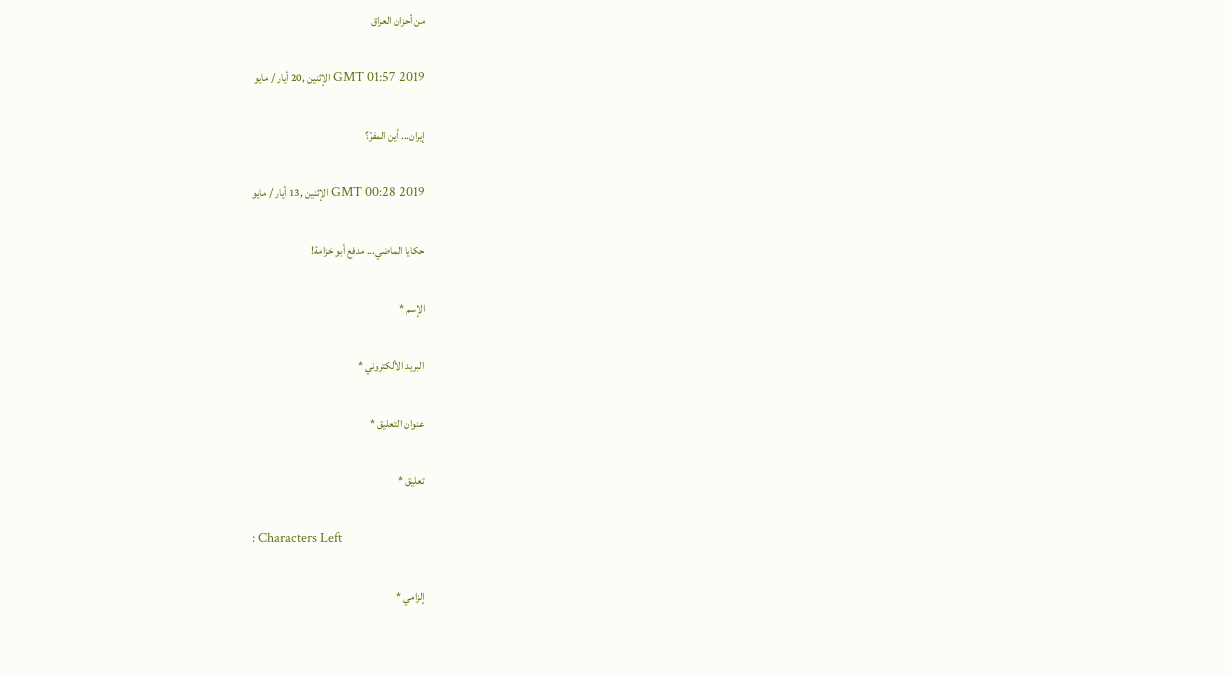من أحزان العراق

GMT 01:57 2019 الإثنين ,20 أيار / مايو

إيران... أين المفرّ؟

GMT 00:28 2019 الإثنين ,13 أيار / مايو

حكايا الماضي... مدفع أبو خزامة!

الإسم *

البريد الألكتروني *

عنوان التعليق *

تعليق *

: Characters Left

إلزامي *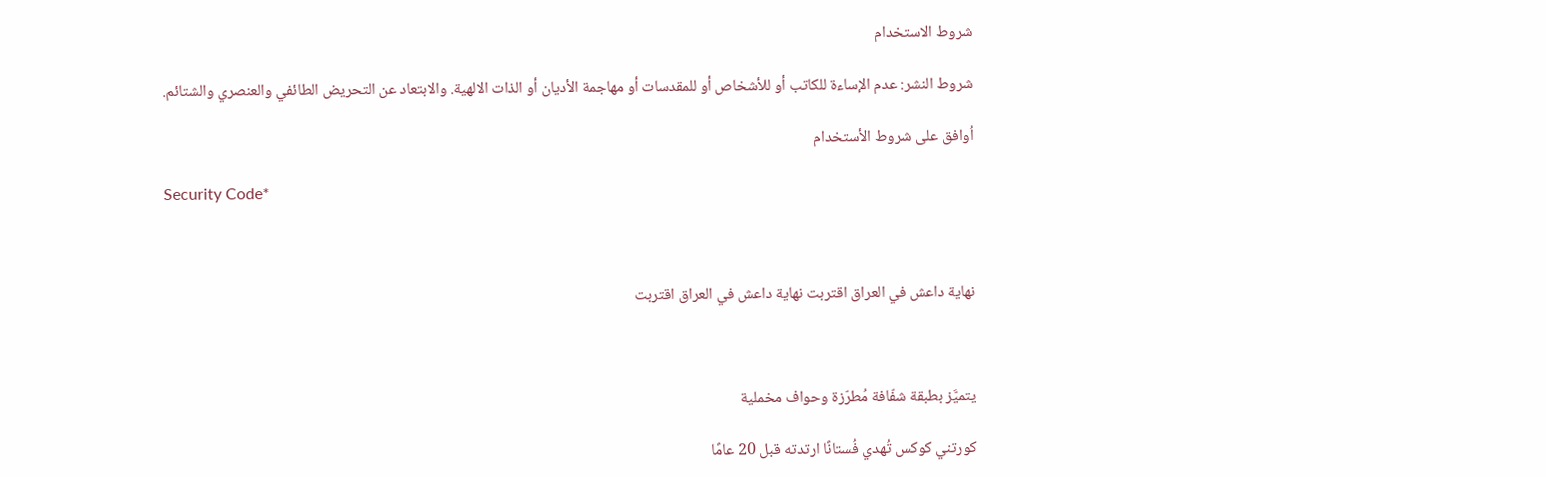شروط الاستخدام

شروط النشر: عدم الإساءة للكاتب أو للأشخاص أو للمقدسات أو مهاجمة الأديان أو الذات الالهية. والابتعاد عن التحريض الطائفي والعنصري والشتائم.

اُوافق على شروط الأستخدام

Security Code*



نهاية داعش في العراق اقتربت نهاية داعش في العراق اقتربت



يتميَّز بطبقة شفّافة مُطرّزة وحواف مخملية

كورتني كوكس تُهدي فُستانًا ارتدته قبل 20 عامًا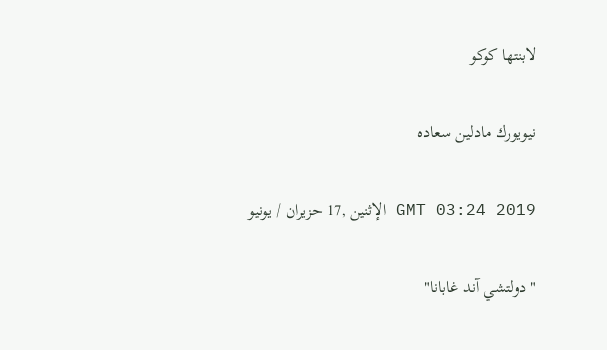لابنتها كوكو

نيويورك مادلين سعاده

GMT 03:24 2019 الإثنين ,17 حزيران / يونيو

"دولتشي آند غابانا"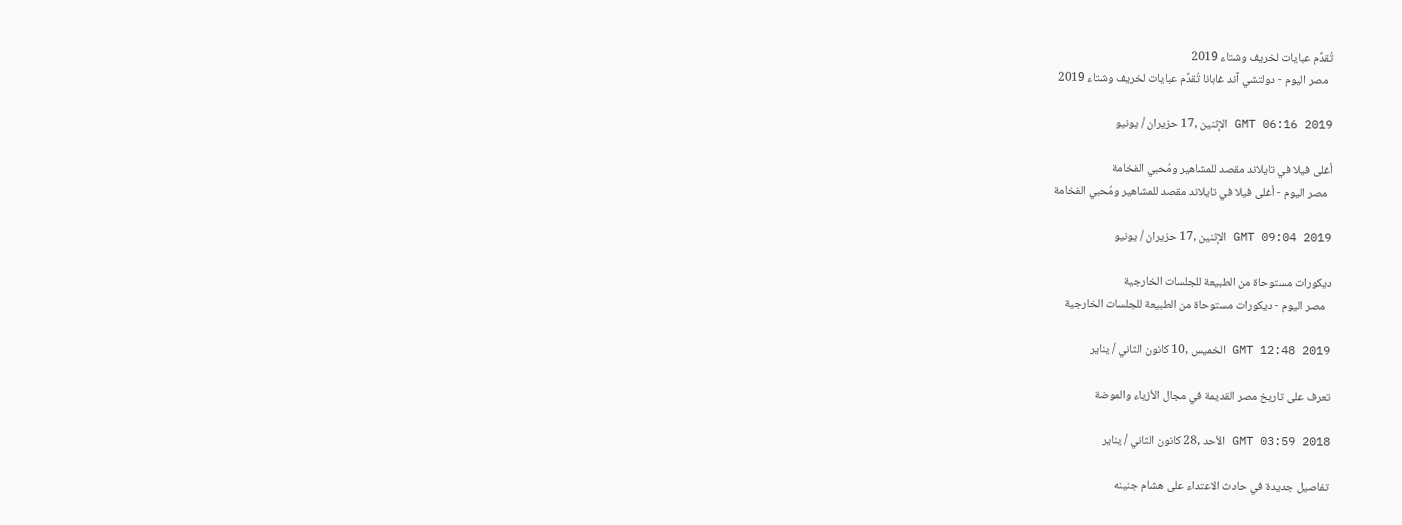تُقدِّم عبايات لخريف وشتاء 2019
  مصر اليوم - دولتشي آند غابانا تُقدِّم عبايات لخريف وشتاء 2019

GMT 06:16 2019 الإثنين ,17 حزيران / يونيو

أغلى فيلا في تايلاند مقصد للمشاهير ومُحبي الفخامة
  مصر اليوم - أغلى فيلا في تايلاند مقصد للمشاهير ومُحبي الفخامة

GMT 09:04 2019 الإثنين ,17 حزيران / يونيو

ديكورات مستوحاة من الطبيعة للجلسات الخارجية
  مصر اليوم - ديكورات مستوحاة من الطبيعة للجلسات الخارجية

GMT 12:48 2019 الخميس ,10 كانون الثاني / يناير

تعرف على تاريخ مصر القديمة في مجال الأزياء والموضة

GMT 03:59 2018 الأحد ,28 كانون الثاني / يناير

تفاصيل جديدة في حادث الاعتداء على هشام جنينه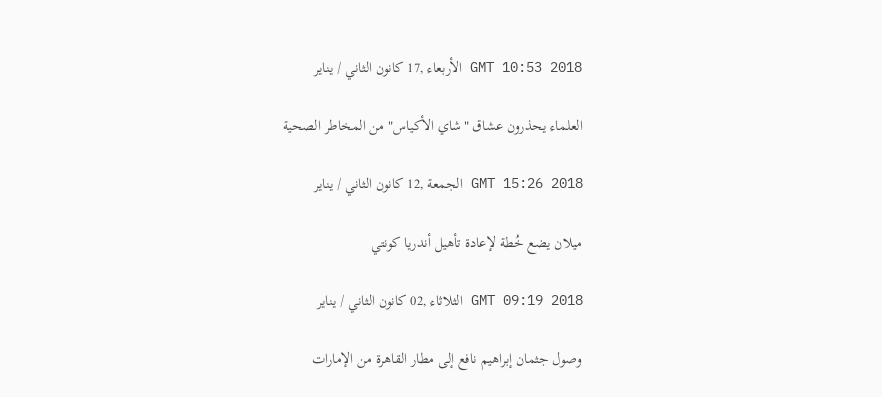GMT 10:53 2018 الأربعاء ,17 كانون الثاني / يناير

العلماء يحذرون عشاق "شاي الأكياس" من المخاطر الصحية

GMT 15:26 2018 الجمعة ,12 كانون الثاني / يناير

ميلان يضع خُطة لإعادة تأهيل أندريا كونتي

GMT 09:19 2018 الثلاثاء ,02 كانون الثاني / يناير

وصول جثمان إبراهيم نافع إلى مطار القاهرة من الإمارات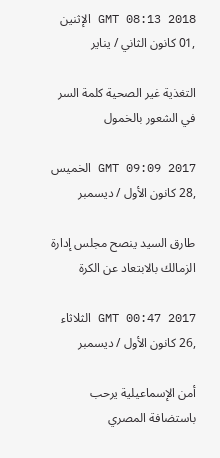GMT 08:13 2018 الإثنين ,01 كانون الثاني / يناير

التغذية غير الصحية كلمة السر في الشعور بالخمول

GMT 09:09 2017 الخميس ,28 كانون الأول / ديسمبر

طارق السيد ينصح مجلس إدارة الزمالك بالابتعاد عن الكرة

GMT 00:47 2017 الثلاثاء ,26 كانون الأول / ديسمبر

أمن الإسماعيلية يرحب باستضافة المصري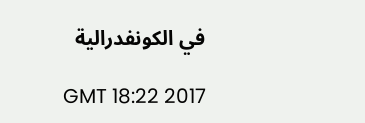في الكونفدرالية

GMT 18:22 2017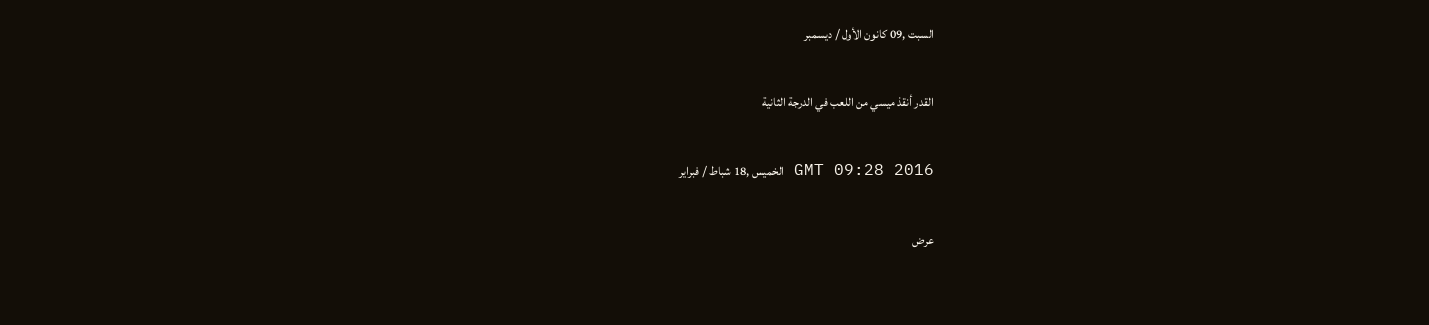السبت ,09 كانون الأول / ديسمبر

القدر أنقذ ميسي من اللعب في الدرجة الثانية

GMT 09:28 2016 الخميس ,18 شباط / فبراير

عرض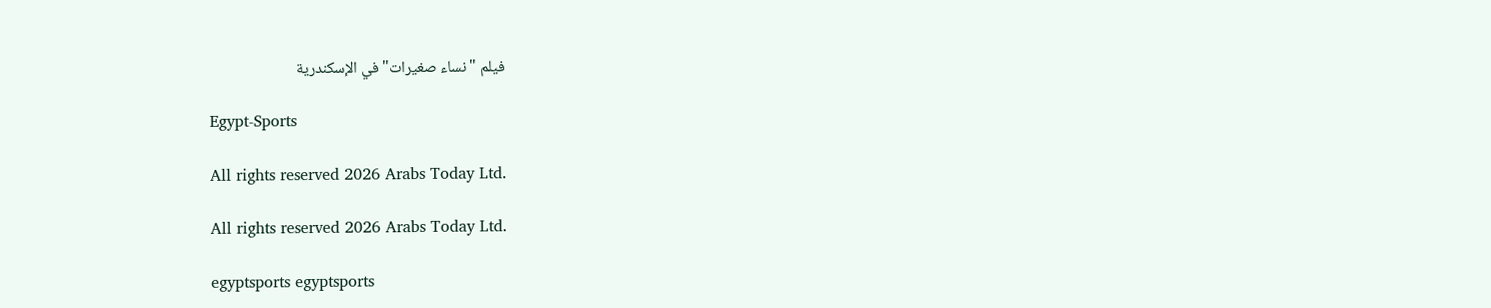فيلم "نساء صغيرات" في الإسكندرية

Egypt-Sports

All rights reserved 2026 Arabs Today Ltd.

All rights reserved 2026 Arabs Today Ltd.

egyptsports egyptsports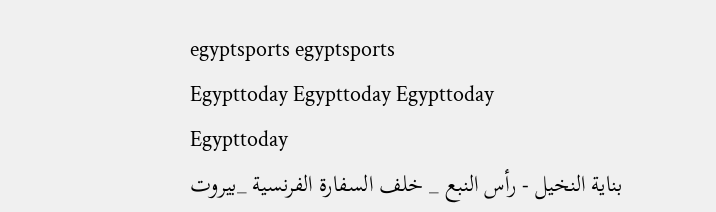egyptsports egyptsports
Egypttoday Egypttoday Egypttoday
Egypttoday
بناية النخيل - رأس النبع _ خلف السفارة الفرنسية _بيروت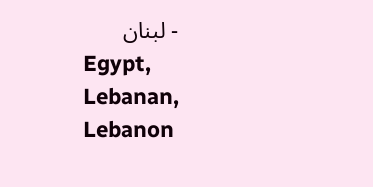- لبنان
Egypt, Lebanan, Lebanon